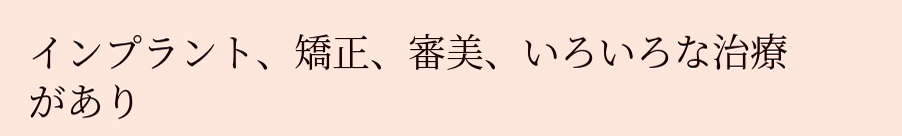インプラント、矯正、審美、いろいろな治療があり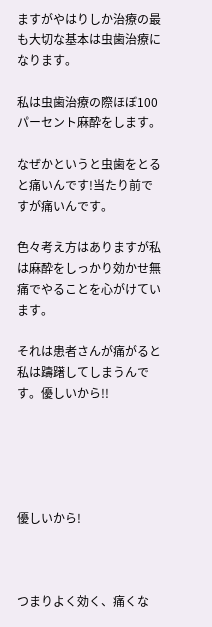ますがやはりしか治療の最も大切な基本は虫歯治療になります。

私は虫歯治療の際ほぼ100パーセント麻酔をします。

なぜかというと虫歯をとると痛いんです!当たり前ですが痛いんです。

色々考え方はありますが私は麻酔をしっかり効かせ無痛でやることを心がけています。

それは患者さんが痛がると私は躊躇してしまうんです。優しいから!!





優しいから!



つまりよく効く、痛くな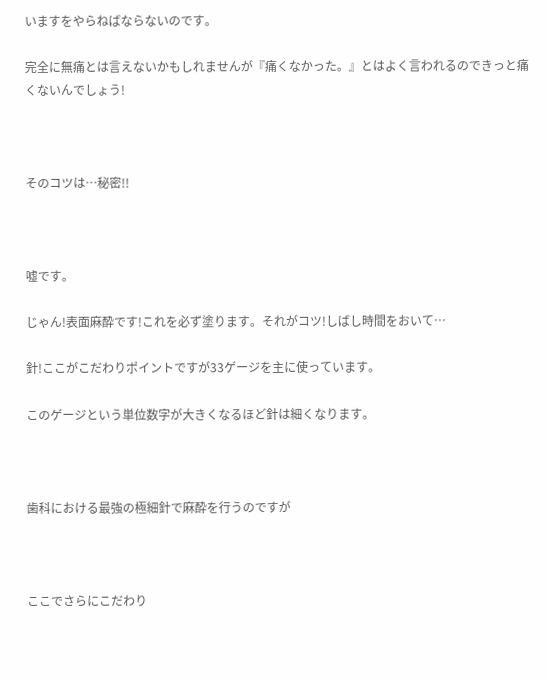いますをやらねばならないのです。

完全に無痛とは言えないかもしれませんが『痛くなかった。』とはよく言われるのできっと痛くないんでしょう!



そのコツは…秘密!!



嘘です。

じゃん!表面麻酔です!これを必ず塗ります。それがコツ!しばし時間をおいて…

針!ここがこだわりポイントですが33ゲージを主に使っています。

このゲージという単位数字が大きくなるほど針は細くなります。



歯科における最強の極細針で麻酔を行うのですが



ここでさらにこだわり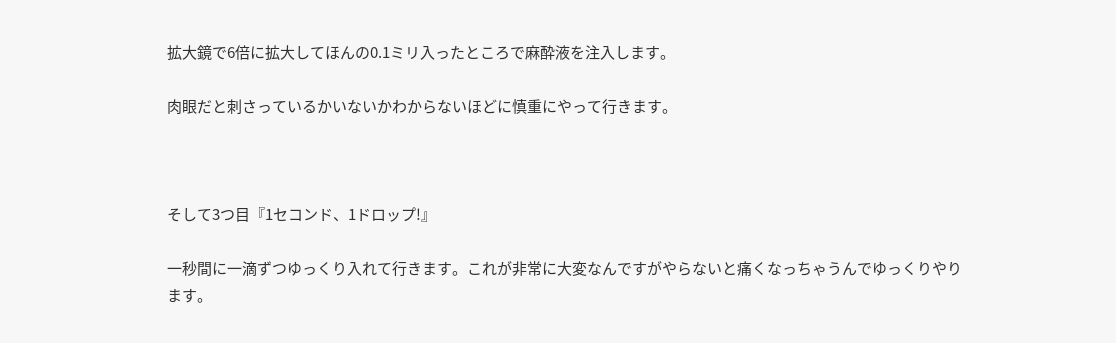拡大鏡で6倍に拡大してほんの0.1ミリ入ったところで麻酔液を注入します。

肉眼だと刺さっているかいないかわからないほどに慎重にやって行きます。



そして3つ目『1セコンド、1ドロップ!』

一秒間に一滴ずつゆっくり入れて行きます。これが非常に大変なんですがやらないと痛くなっちゃうんでゆっくりやります。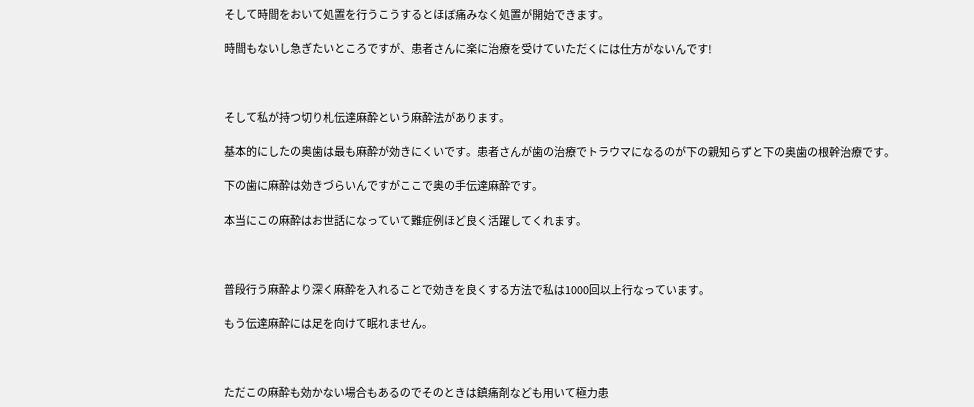そして時間をおいて処置を行うこうするとほぼ痛みなく処置が開始できます。

時間もないし急ぎたいところですが、患者さんに楽に治療を受けていただくには仕方がないんです!



そして私が持つ切り札伝達麻酔という麻酔法があります。

基本的にしたの奥歯は最も麻酔が効きにくいです。患者さんが歯の治療でトラウマになるのが下の親知らずと下の奥歯の根幹治療です。

下の歯に麻酔は効きづらいんですがここで奥の手伝達麻酔です。

本当にこの麻酔はお世話になっていて難症例ほど良く活躍してくれます。



普段行う麻酔より深く麻酔を入れることで効きを良くする方法で私は1000回以上行なっています。

もう伝達麻酔には足を向けて眠れません。



ただこの麻酔も効かない場合もあるのでそのときは鎮痛剤なども用いて極力患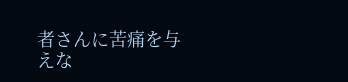者さんに苦痛を与えな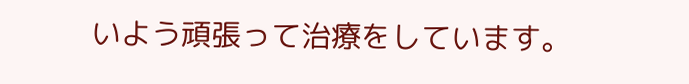いよう頑張って治療をしています。